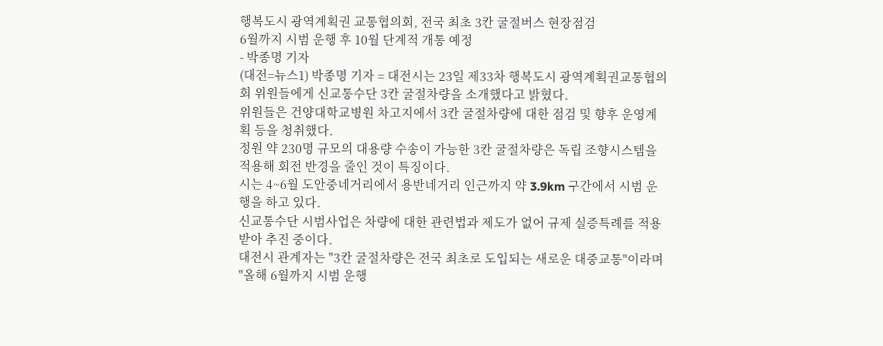행복도시 광역계획권 교통협의회, 전국 최초 3칸 굴절버스 현장점검
6월까지 시범 운행 후 10월 단계적 개통 예정
- 박종명 기자
(대전=뉴스1) 박종명 기자 = 대전시는 23일 제33차 행복도시 광역계획권교통협의회 위원들에게 신교통수단 3칸 굴절차량을 소개했다고 밝혔다.
위원들은 건양대학교병원 차고지에서 3칸 굴절차량에 대한 점검 및 향후 운영계획 등을 청취했다.
정원 약 230명 규모의 대용량 수송이 가능한 3칸 굴절차량은 독립 조향시스템을 적용해 회전 반경을 줄인 것이 특징이다.
시는 4~6월 도안중네거리에서 용반네거리 인근까지 약 3.9km 구간에서 시범 운행을 하고 있다.
신교통수단 시범사업은 차량에 대한 관련법과 제도가 없어 규제 실증특례를 적용받아 추진 중이다.
대전시 관계자는 "3칸 굴절차량은 전국 최초로 도입되는 새로운 대중교통"이라며 "올해 6월까지 시범 운행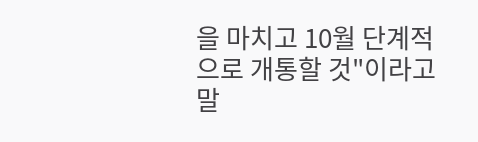을 마치고 10월 단계적으로 개통할 것"이라고 말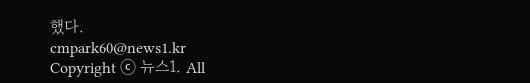했다.
cmpark60@news1.kr
Copyright ⓒ 뉴스1. All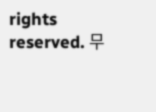rights reserved. 무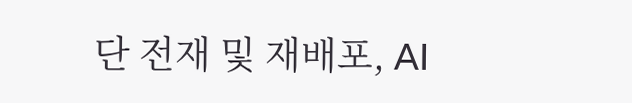단 전재 및 재배포, AI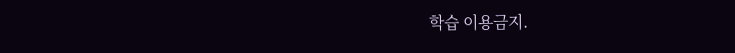학습 이용금지.